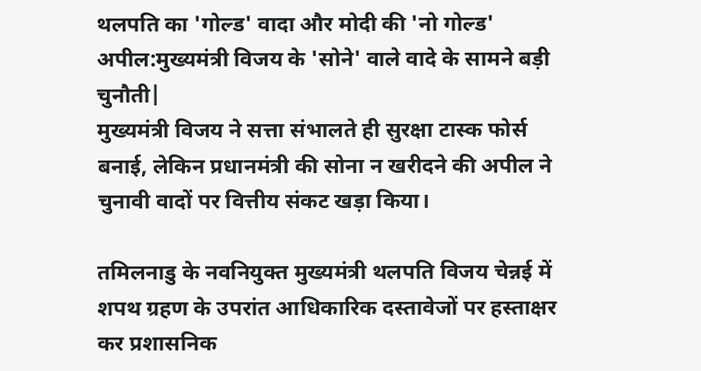थलपति का 'गोल्ड' वादा और मोदी की 'नो गोल्ड' अपील:मुख्यमंत्री विजय के 'सोने' वाले वादे के सामने बड़ी चुनौती|
मुख्यमंत्री विजय ने सत्ता संभालते ही सुरक्षा टास्क फोर्स बनाई, लेकिन प्रधानमंत्री की सोना न खरीदने की अपील ने चुनावी वादों पर वित्तीय संकट खड़ा किया।

तमिलनाडु के नवनियुक्त मुख्यमंत्री थलपति विजय चेन्नई में शपथ ग्रहण के उपरांत आधिकारिक दस्तावेजों पर हस्ताक्षर कर प्रशासनिक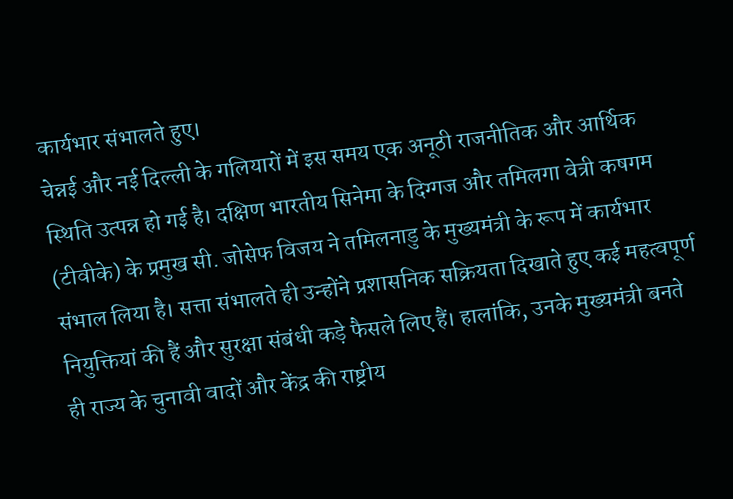कार्यभार संभालते हुए।
चेन्नई और नई दिल्ली के गलियारों में इस समय एक अनूठी राजनीतिक और आर्थिक स्थिति उत्पन्न हो गई है। दक्षिण भारतीय सिनेमा के दिग्गज और तमिलगा वेत्री कषगम (टीवीके) के प्रमुख सी. जोसेफ विजय ने तमिलनाडु के मुख्यमंत्री के रूप में कार्यभार संभाल लिया है। सत्ता संभालते ही उन्होंने प्रशासनिक सक्रियता दिखाते हुए कई महत्वपूर्ण नियुक्तियां की हैं और सुरक्षा संबंधी कड़े फैसले लिए हैं। हालांकि, उनके मुख्यमंत्री बनते ही राज्य के चुनावी वादों और केंद्र की राष्ट्रीय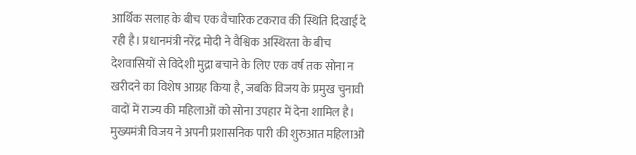आर्थिक सलाह के बीच एक वैचारिक टकराव की स्थिति दिखाई दे रही है। प्रधानमंत्री नरेंद्र मोदी ने वैश्विक अस्थिरता के बीच देशवासियों से विदेशी मुद्रा बचाने के लिए एक वर्ष तक सोना न खरीदने का विशेष आग्रह किया है, जबकि विजय के प्रमुख चुनावी वादों में राज्य की महिलाओं को सोना उपहार में देना शामिल है।
मुख्यमंत्री विजय ने अपनी प्रशासनिक पारी की शुरुआत महिलाओं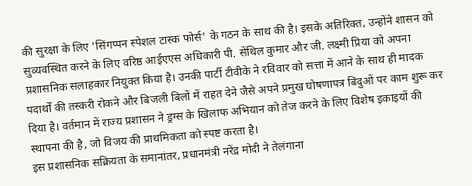की सुरक्षा के लिए 'सिंगप्पन स्पेशल टास्क फोर्स' के गठन के साथ की है। इसके अतिरिक्त, उन्होंने शासन को सुव्यवस्थित करने के लिए वरिष्ठ आईएएस अधिकारी पी. सेंथिल कुमार और जी. लक्ष्मी प्रिया को अपना प्रशासनिक सलाहकार नियुक्त किया है। उनकी पार्टी टीवीके ने रविवार को सत्ता में आने के साथ ही मादक पदार्थों की तस्करी रोकने और बिजली बिलों में राहत देने जैसे अपने प्रमुख घोषणापत्र बिंदुओं पर काम शुरू कर दिया है। वर्तमान में राज्य प्रशासन ने ड्रग्स के खिलाफ अभियान को तेज करने के लिए विशेष इकाइयों की स्थापना की है, जो विजय की प्राथमिकता को स्पष्ट करता है।
इस प्रशासनिक सक्रियता के समानांतर, प्रधानमंत्री नरेंद्र मोदी ने तेलंगाना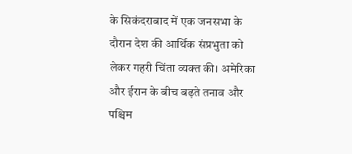के सिकंदराबाद में एक जनसभा के दौरान देश की आर्थिक संप्रभुता को लेकर गहरी चिंता व्यक्त की। अमेरिका और ईरान के बीच बढ़ते तनाव और पश्चिम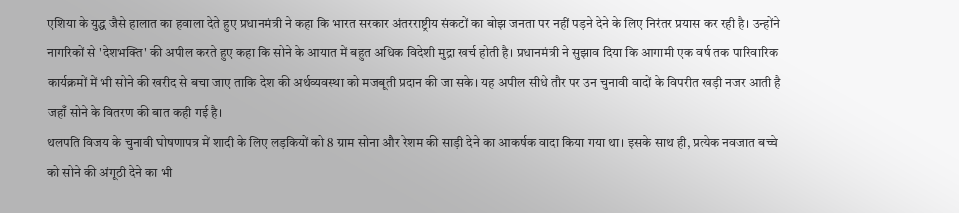एशिया के युद्ध जैसे हालात का हवाला देते हुए प्रधानमंत्री ने कहा कि भारत सरकार अंतरराष्ट्रीय संकटों का बोझ जनता पर नहीं पड़ने देने के लिए निरंतर प्रयास कर रही है। उन्होंने नागरिकों से 'देशभक्ति' की अपील करते हुए कहा कि सोने के आयात में बहुत अधिक विदेशी मुद्रा खर्च होती है। प्रधानमंत्री ने सुझाव दिया कि आगामी एक वर्ष तक पारिवारिक कार्यक्रमों में भी सोने की खरीद से बचा जाए ताकि देश की अर्थव्यवस्था को मजबूती प्रदान की जा सके। यह अपील सीधे तौर पर उन चुनावी वादों के विपरीत खड़ी नजर आती है जहाँ सोने के वितरण की बात कही गई है।
थलपति विजय के चुनावी घोषणापत्र में शादी के लिए लड़कियों को 8 ग्राम सोना और रेशम की साड़ी देने का आकर्षक वादा किया गया था। इसके साथ ही, प्रत्येक नवजात बच्चे को सोने की अंगूठी देने का भी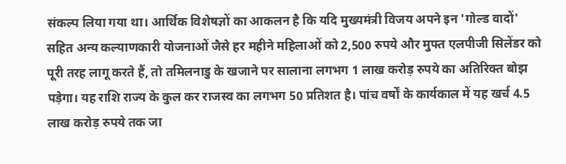संकल्प लिया गया था। आर्थिक विशेषज्ञों का आकलन है कि यदि मुख्यमंत्री विजय अपने इन 'गोल्ड वादों' सहित अन्य कल्याणकारी योजनाओं जैसे हर महीने महिलाओं को 2,500 रुपये और मुफ्त एलपीजी सिलेंडर को पूरी तरह लागू करते हैं, तो तमिलनाडु के खजाने पर सालाना लगभग 1 लाख करोड़ रुपये का अतिरिक्त बोझ पड़ेगा। यह राशि राज्य के कुल कर राजस्व का लगभग 50 प्रतिशत है। पांच वर्षों के कार्यकाल में यह खर्च 4.5 लाख करोड़ रुपये तक जा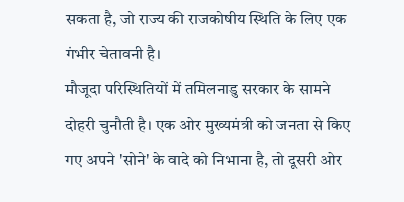सकता है, जो राज्य की राजकोषीय स्थिति के लिए एक गंभीर चेतावनी है।
मौजूदा परिस्थितियों में तमिलनाडु सरकार के सामने दोहरी चुनौती है। एक ओर मुख्यमंत्री को जनता से किए गए अपने 'सोने' के वादे को निभाना है, तो दूसरी ओर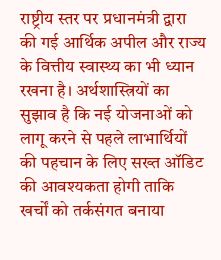राष्ट्रीय स्तर पर प्रधानमंत्री द्वारा की गई आर्थिक अपील और राज्य के वित्तीय स्वास्थ्य का भी ध्यान रखना है। अर्थशास्त्रियों का सुझाव है कि नई योजनाओं को लागू करने से पहले लाभार्थियों की पहचान के लिए सख्त ऑडिट की आवश्यकता होगी ताकि खर्चों को तर्कसंगत बनाया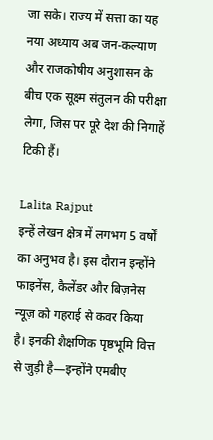जा सके। राज्य में सत्ता का यह नया अध्याय अब जन-कल्याण और राजकोषीय अनुशासन के बीच एक सूक्ष्म संतुलन की परीक्षा लेगा, जिस पर पूरे देश की निगाहें टिकी हैं।

Lalita Rajput
इन्हें लेखन क्षेत्र में लगभग 5 वर्षों का अनुभव है। इस दौरान इन्होंने फाइनेंस, कैलेंडर और बिज़नेस न्यूज़ को गहराई से कवर किया है। इनकी शैक्षणिक पृष्ठभूमि वित्त से जुड़ी है—इन्होंने एमबीए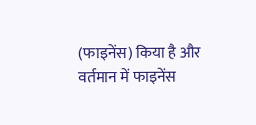(फाइनेंस) किया है और वर्तमान में फाइनेंस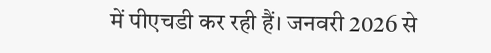में पीएचडी कर रही हैं। जनवरी 2026 से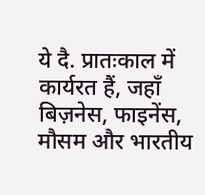ये दै. प्रातःकाल में कार्यरत हैं, जहाँ बिज़नेस, फाइनेंस, मौसम और भारतीय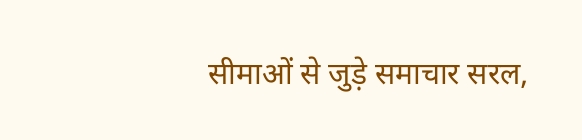सीमाओं से जुड़े समाचार सरल,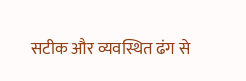सटीक और व्यवस्थित ढंग से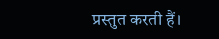प्रस्तुत करती हैं।